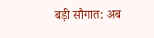बड़ी सौगात: अब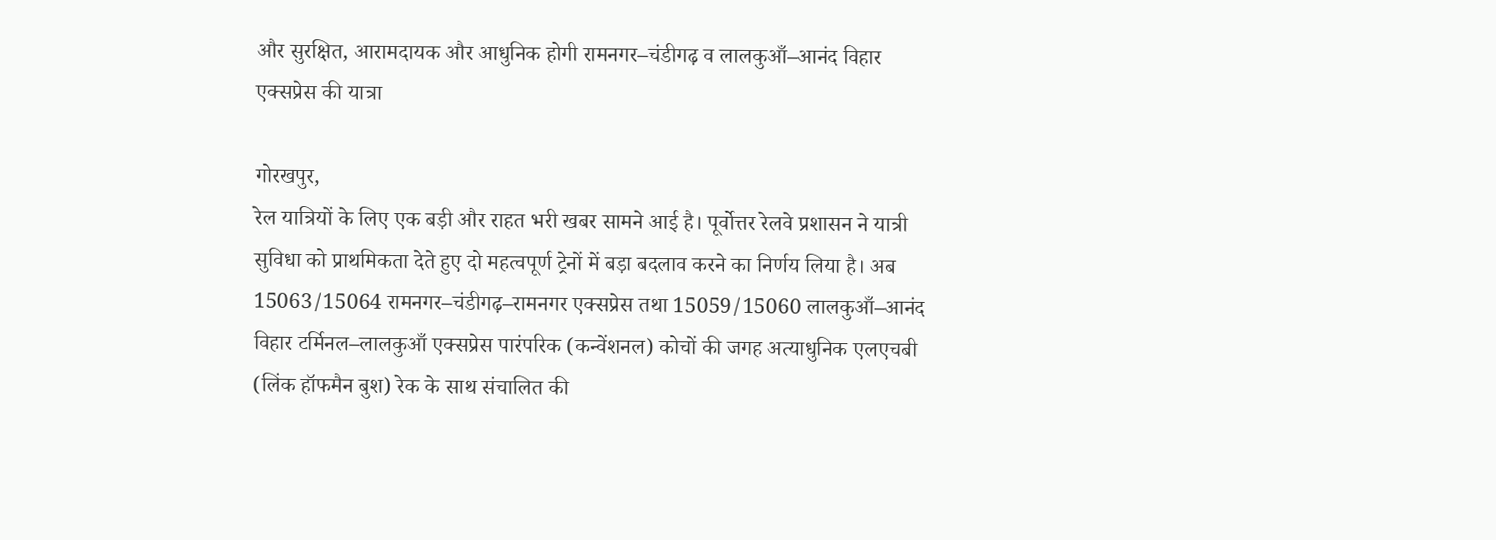और सुरक्षित, आरामदायक और आधुनिक होगी रामनगर–चंडीगढ़ व लालकुआँ–आनंद विहार एक्सप्रेस की यात्रा

गोरखपुर,
रेल यात्रियों के लिए एक बड़ी और राहत भरी खबर सामने आई है। पूर्वोत्तर रेलवे प्रशासन ने यात्री सुविधा को प्राथमिकता देते हुए दो महत्वपूर्ण ट्रेनों में बड़ा बदलाव करने का निर्णय लिया है। अब 15063/15064 रामनगर–चंडीगढ़–रामनगर एक्सप्रेस तथा 15059/15060 लालकुआँ–आनंद विहार टर्मिनल–लालकुआँ एक्सप्रेस पारंपरिक (कन्वेंशनल) कोचों की जगह अत्याधुनिक एलएचबी (लिंक हॉफमैन बुश) रेक के साथ संचालित की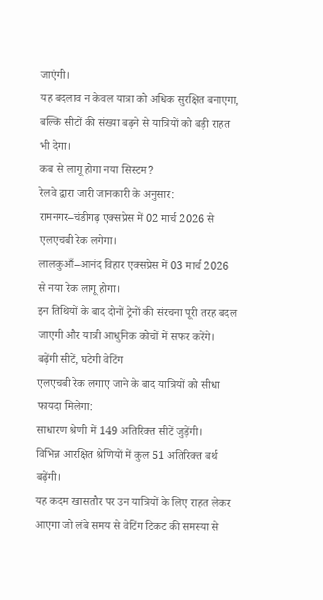जाएंगी।
यह बदलाव न केवल यात्रा को अधिक सुरक्षित बनाएगा, बल्कि सीटों की संख्या बढ़ने से यात्रियों को बड़ी राहत भी देगा।
कब से लागू होगा नया सिस्टम?
रेलवे द्वारा जारी जानकारी के अनुसार:
रामनगर–चंडीगढ़ एक्सप्रेस में 02 मार्च 2026 से एलएचबी रेक लगेगा।
लालकुआँ–आनंद विहार एक्सप्रेस में 03 मार्च 2026 से नया रेक लागू होगा।
इन तिथियों के बाद दोनों ट्रेनों की संरचना पूरी तरह बदल जाएगी और यात्री आधुनिक कोचों में सफर करेंगे।
बढ़ेंगी सीटें, घटेगी वेटिंग
एलएचबी रेक लगाए जाने के बाद यात्रियों को सीधा फायदा मिलेगा:
साधारण श्रेणी में 149 अतिरिक्त सीटें जुड़ेंगी।
विभिन्न आरक्षित श्रेणियों में कुल 51 अतिरिक्त बर्थ बढ़ेंगी।
यह कदम खासतौर पर उन यात्रियों के लिए राहत लेकर आएगा जो लंबे समय से वेटिंग टिकट की समस्या से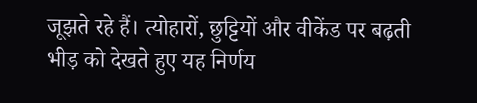जूझते रहे हैं। त्योहारों, छुट्टियों और वीकेंड पर बढ़ती भीड़ को देखते हुए यह निर्णय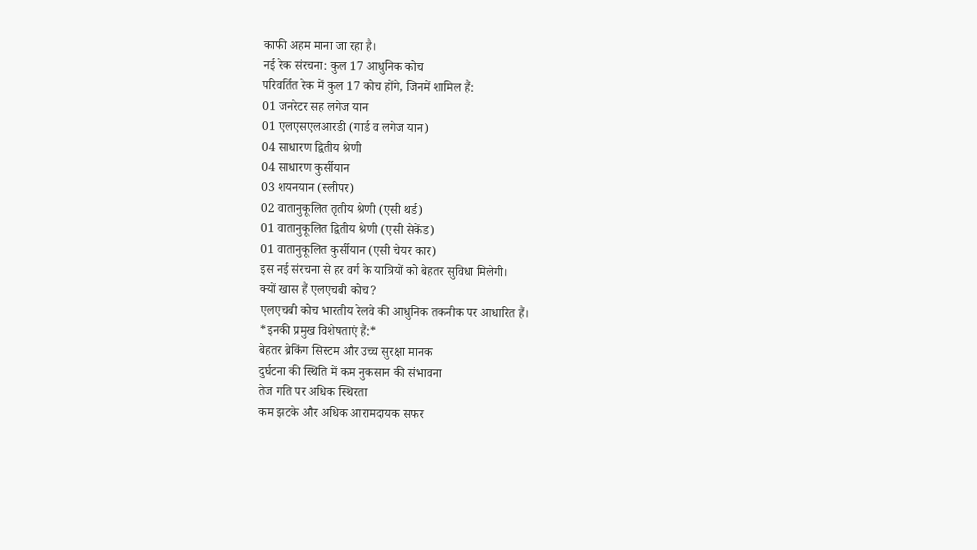काफी अहम माना जा रहा है।
नई रेक संरचना: कुल 17 आधुनिक कोच
परिवर्तित रेक में कुल 17 कोच होंगे, जिनमें शामिल हैं:
01 जनरेटर सह लगेज यान
01 एलएसएलआरडी (गार्ड व लगेज यान)
04 साधारण द्वितीय श्रेणी
04 साधारण कुर्सीयान
03 शयनयान (स्लीपर)
02 वातानुकूलित तृतीय श्रेणी (एसी थर्ड)
01 वातानुकूलित द्वितीय श्रेणी (एसी सेकेंड)
01 वातानुकूलित कुर्सीयान (एसी चेयर कार)
इस नई संरचना से हर वर्ग के यात्रियों को बेहतर सुविधा मिलेगी।
क्यों खास हैं एलएचबी कोच?
एलएचबी कोच भारतीय रेलवे की आधुनिक तकनीक पर आधारित हैं।
*इनकी प्रमुख विशेषताएं हैं:*
बेहतर ब्रेकिंग सिस्टम और उच्च सुरक्षा मानक
दुर्घटना की स्थिति में कम नुकसान की संभावना
तेज गति पर अधिक स्थिरता
कम झटके और अधिक आरामदायक सफर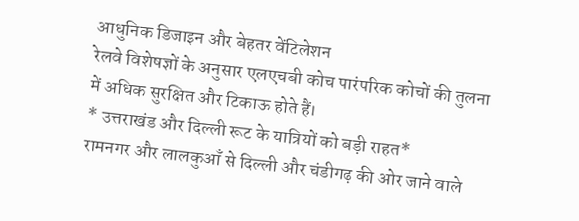आधुनिक डिजाइन और बेहतर वेंटिलेशन
रेलवे विशेषज्ञों के अनुसार एलएचबी कोच पारंपरिक कोचों की तुलना में अधिक सुरक्षित और टिकाऊ होते हैं।
* उत्तराखंड और दिल्ली रूट के यात्रियों को बड़ी राहत*
रामनगर और लालकुआँ से दिल्ली और चंडीगढ़ की ओर जाने वाले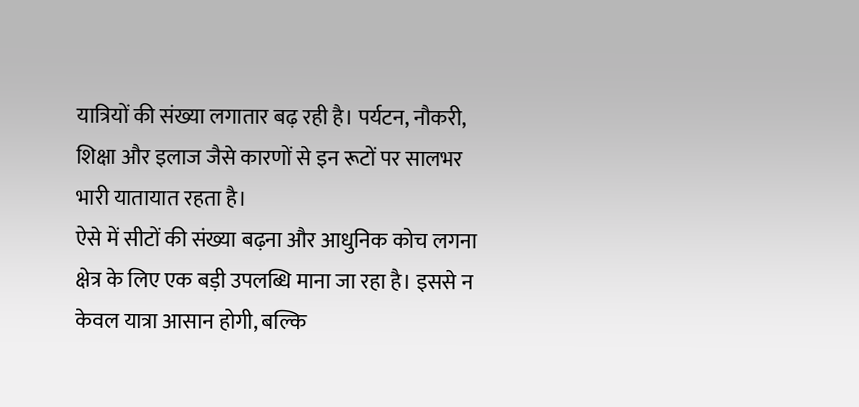यात्रियों की संख्या लगातार बढ़ रही है। पर्यटन, नौकरी, शिक्षा और इलाज जैसे कारणों से इन रूटों पर सालभर भारी यातायात रहता है।
ऐसे में सीटों की संख्या बढ़ना और आधुनिक कोच लगना क्षेत्र के लिए एक बड़ी उपलब्धि माना जा रहा है। इससे न केवल यात्रा आसान होगी, बल्कि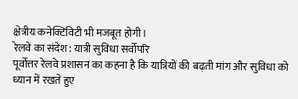क्षेत्रीय कनेक्टिविटी भी मजबूत होगी।
रेलवे का संदेश: यात्री सुविधा सर्वोपरि
पूर्वोत्तर रेलवे प्रशासन का कहना है कि यात्रियों की बढ़ती मांग और सुविधा को ध्यान में रखते हुए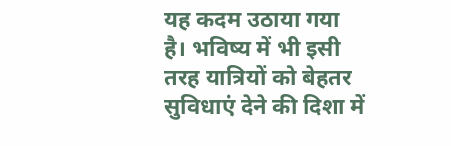यह कदम उठाया गया है। भविष्य में भी इसी तरह यात्रियों को बेहतर सुविधाएं देने की दिशा में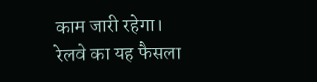काम जारी रहेगा।
रेलवे का यह फैसला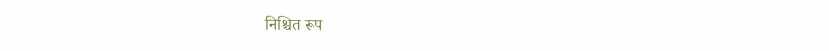निश्चित रूप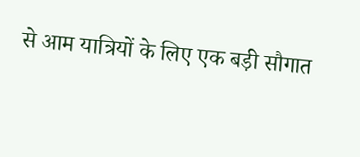से आम यात्रियों के लिए एक बड़ी सौगात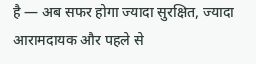है — अब सफर होगा ज्यादा सुरक्षित, ज्यादा आरामदायक और पहले से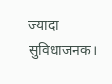ज्यादा सुविधाजनक।